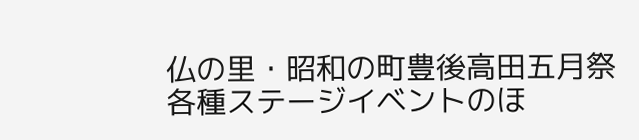仏の里・昭和の町豊後高田五月祭 各種ステージイベントのほ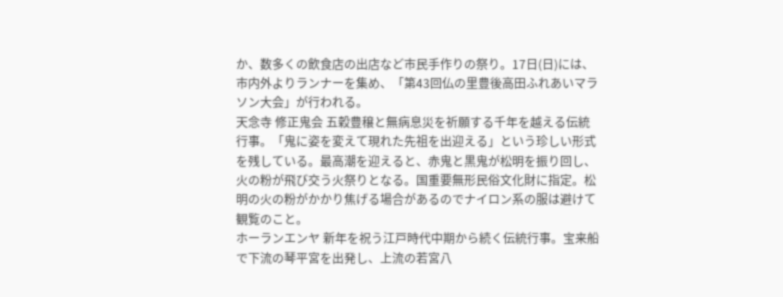か、数多くの飲食店の出店など市民手作りの祭り。17日(日)には、市内外よりランナーを集め、「第43回仏の里豊後高田ふれあいマラソン大会」が行われる。
天念寺 修正鬼会 五穀豊穣と無病息災を祈願する千年を越える伝統行事。「鬼に姿を変えて現れた先祖を出迎える」という珍しい形式を残している。最高潮を迎えると、赤鬼と黒鬼が松明を振り回し、火の粉が飛び交う火祭りとなる。国重要無形民俗文化財に指定。松明の火の粉がかかり焦げる場合があるのでナイロン系の服は避けて観覧のこと。
ホーランエンヤ 新年を祝う江戸時代中期から続く伝統行事。宝来船で下流の琴平宮を出発し、上流の若宮八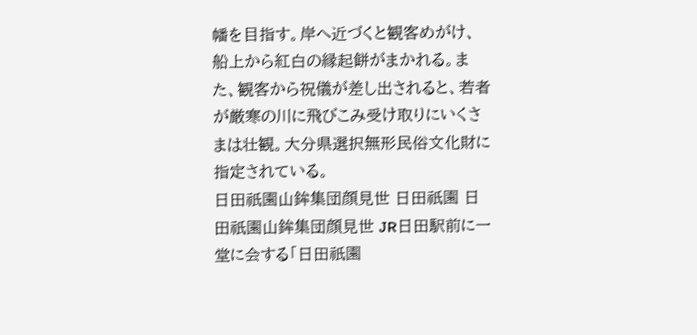幡を目指す。岸へ近づくと観客めがけ、船上から紅白の縁起餅がまかれる。また、観客から祝儀が差し出されると、若者が厳寒の川に飛びこみ受け取りにいくさまは壮観。大分県選択無形民俗文化財に指定されている。
日田祇園山鉾集団顔見世 日田祇園 日田祇園山鉾集団顔見世 JR日田駅前に一堂に会する「日田祇園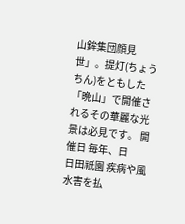山鉾集団顔見世」。提灯(ちょうちん)をともした「晩山」で開催されるその華麗な光景は必見です。 開催日 毎年、日
日田祇園 疾病や風水害を払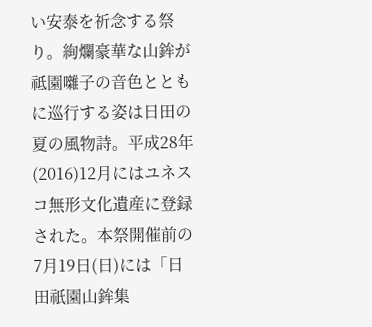い安泰を祈念する祭り。絢爛豪華な山鉾が祗園囃子の音色とともに巡行する姿は日田の夏の風物詩。平成28年(2016)12月にはユネスコ無形文化遺産に登録された。本祭開催前の7月19日(日)には「日田祇園山鉾集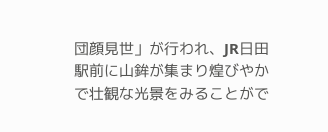団顔見世」が行われ、JR日田駅前に山鉾が集まり煌びやかで壮観な光景をみることがで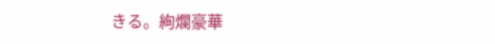きる。絢爛豪華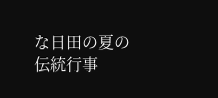な日田の夏の伝統行事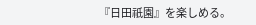『日田祇園』を楽しめる。